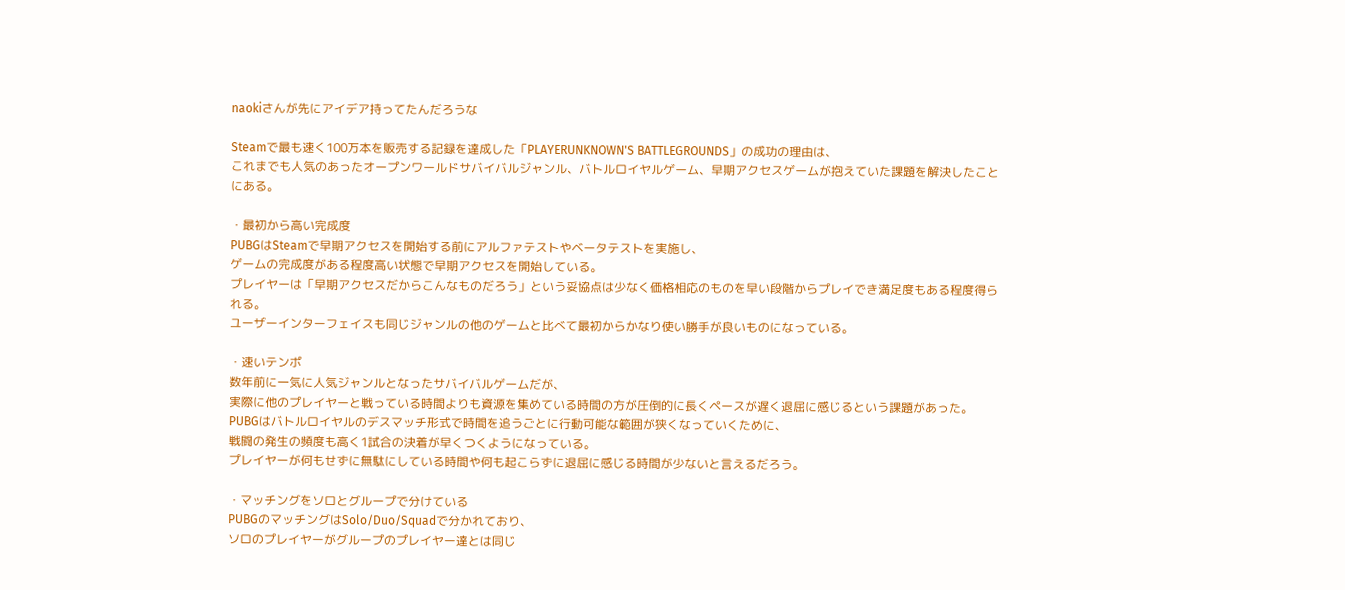naokiさんが先にアイデア持ってたんだろうな

Steamで最も速く100万本を販売する記録を達成した「PLAYERUNKNOWN'S BATTLEGROUNDS」の成功の理由は、
これまでも人気のあったオープンワールドサバイバルジャンル、バトルロイヤルゲーム、早期アクセスゲームが抱えていた課題を解決したことにある。

・最初から高い完成度
PUBGはSteamで早期アクセスを開始する前にアルファテストやベータテストを実施し、
ゲームの完成度がある程度高い状態で早期アクセスを開始している。
プレイヤーは「早期アクセスだからこんなものだろう」という妥協点は少なく価格相応のものを早い段階からプレイでき満足度もある程度得られる。
ユーザーインターフェイスも同じジャンルの他のゲームと比べて最初からかなり使い勝手が良いものになっている。

・速いテンポ
数年前に一気に人気ジャンルとなったサバイバルゲームだが、
実際に他のプレイヤーと戦っている時間よりも資源を集めている時間の方が圧倒的に長くペースが遅く退屈に感じるという課題があった。
PUBGはバトルロイヤルのデスマッチ形式で時間を追うごとに行動可能な範囲が狭くなっていくために、
戦闘の発生の頻度も高く1試合の決着が早くつくようになっている。
プレイヤーが何もせずに無駄にしている時間や何も起こらずに退屈に感じる時間が少ないと言えるだろう。

・マッチングをソロとグループで分けている
PUBGのマッチングはSolo/Duo/Squadで分かれており、
ソロのプレイヤーがグループのプレイヤー達とは同じ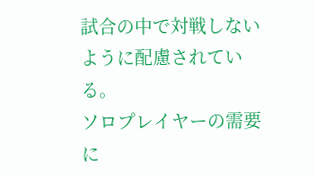試合の中で対戦しないように配慮されている。
ソロプレイヤーの需要に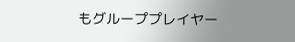もグループプレイヤー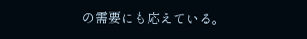の需要にも応えている。